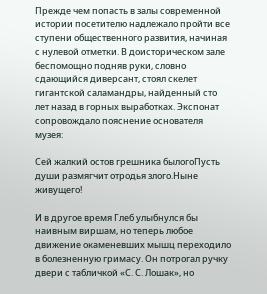Прежде чем попасть в залы современной истории посетителю надлежало пройти все ступени общественного развития, начиная с нулевой отметки. В доисторическом зале беспомощно подняв руки, словно сдающийся диверсант, стоял скелет гигантской саламандры, найденный сто лет назад в горных выработках. Экспонат сопровождало пояснение основателя музея:

Сей жалкий остов грешника былогоПусть души размягчит отродья злого.Ныне живущего!

И в другое время Глеб улыбнулся бы наивным виршам, но теперь любое движение окаменевших мышц переходило в болезненную гримасу. Он потрогал ручку двери с табличкой «С. С. Лошак», но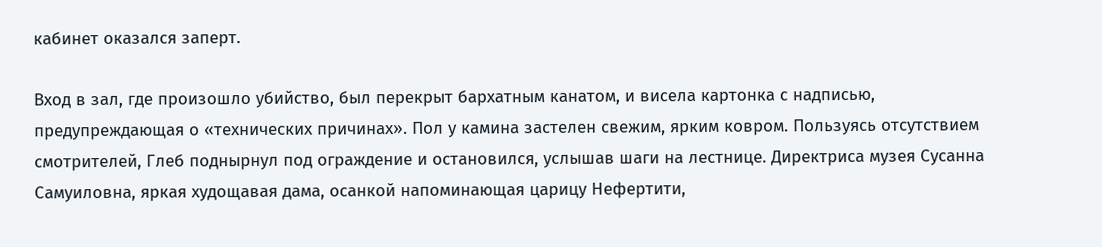кабинет оказался заперт.

Вход в зал, где произошло убийство, был перекрыт бархатным канатом, и висела картонка с надписью, предупреждающая о «технических причинах». Пол у камина застелен свежим, ярким ковром. Пользуясь отсутствием смотрителей, Глеб поднырнул под ограждение и остановился, услышав шаги на лестнице. Директриса музея Сусанна Самуиловна, яркая худощавая дама, осанкой напоминающая царицу Нефертити,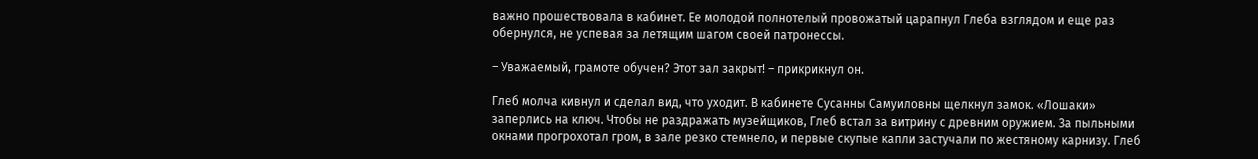важно прошествовала в кабинет. Ее молодой полнотелый провожатый царапнул Глеба взглядом и еще раз обернулся, не успевая за летящим шагом своей патронессы.

– Уважаемый, грамоте обучен? Этот зал закрыт! – прикрикнул он.

Глеб молча кивнул и сделал вид, что уходит. В кабинете Сусанны Самуиловны щелкнул замок. «Лошаки» заперлись на ключ. Чтобы не раздражать музейщиков, Глеб встал за витрину с древним оружием. За пыльными окнами прогрохотал гром, в зале резко стемнело, и первые скупые капли застучали по жестяному карнизу. Глеб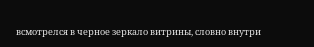всмотрелся в черное зеркало витрины, словно внутри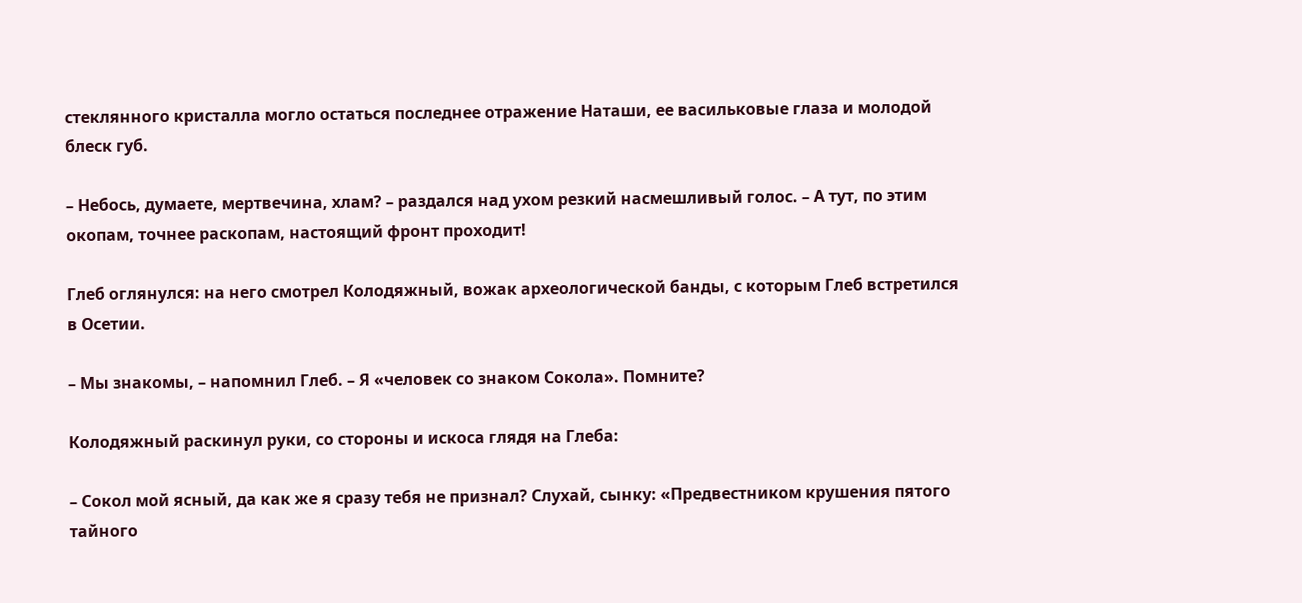стеклянного кристалла могло остаться последнее отражение Наташи, ее васильковые глаза и молодой блеск губ.

– Небось, думаете, мертвечина, хлам? – раздался над ухом резкий насмешливый голос. – А тут, по этим окопам, точнее раскопам, настоящий фронт проходит!

Глеб оглянулся: на него смотрел Колодяжный, вожак археологической банды, с которым Глеб встретился в Осетии.

– Мы знакомы, – напомнил Глеб. – Я «человек со знаком Сокола». Помните?

Колодяжный раскинул руки, со стороны и искоса глядя на Глеба:

– Сокол мой ясный, да как же я сразу тебя не признал? Слухай, сынку: «Предвестником крушения пятого тайного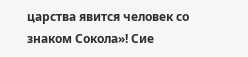царства явится человек со знаком Сокола»! Сие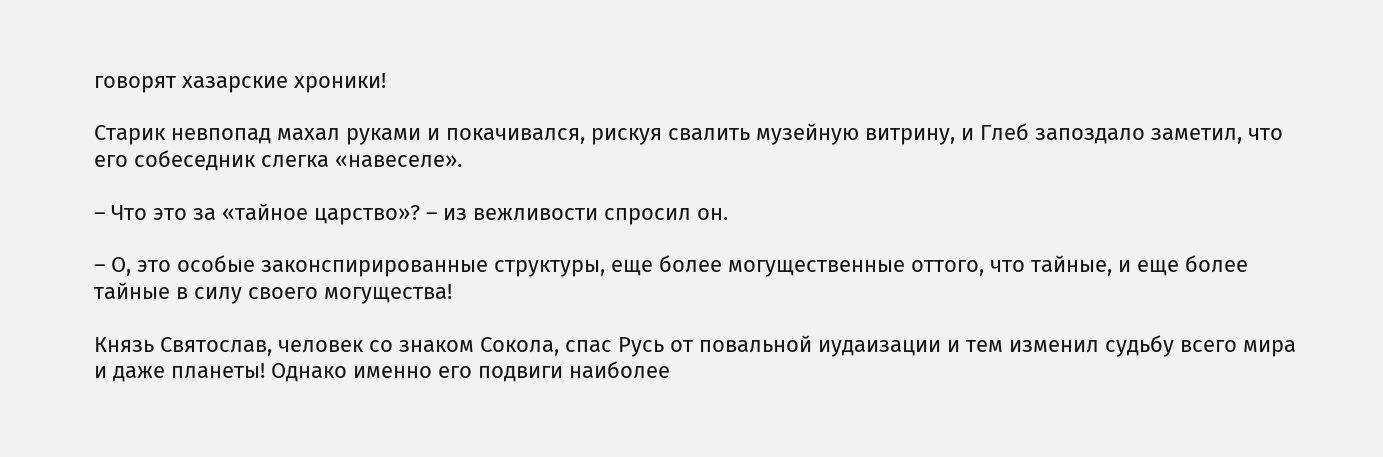говорят хазарские хроники!

Старик невпопад махал руками и покачивался, рискуя свалить музейную витрину, и Глеб запоздало заметил, что его собеседник слегка «навеселе».

– Что это за «тайное царство»? – из вежливости спросил он.

– О, это особые законспирированные структуры, еще более могущественные оттого, что тайные, и еще более тайные в силу своего могущества!

Князь Святослав, человек со знаком Сокола, спас Русь от повальной иудаизации и тем изменил судьбу всего мира и даже планеты! Однако именно его подвиги наиболее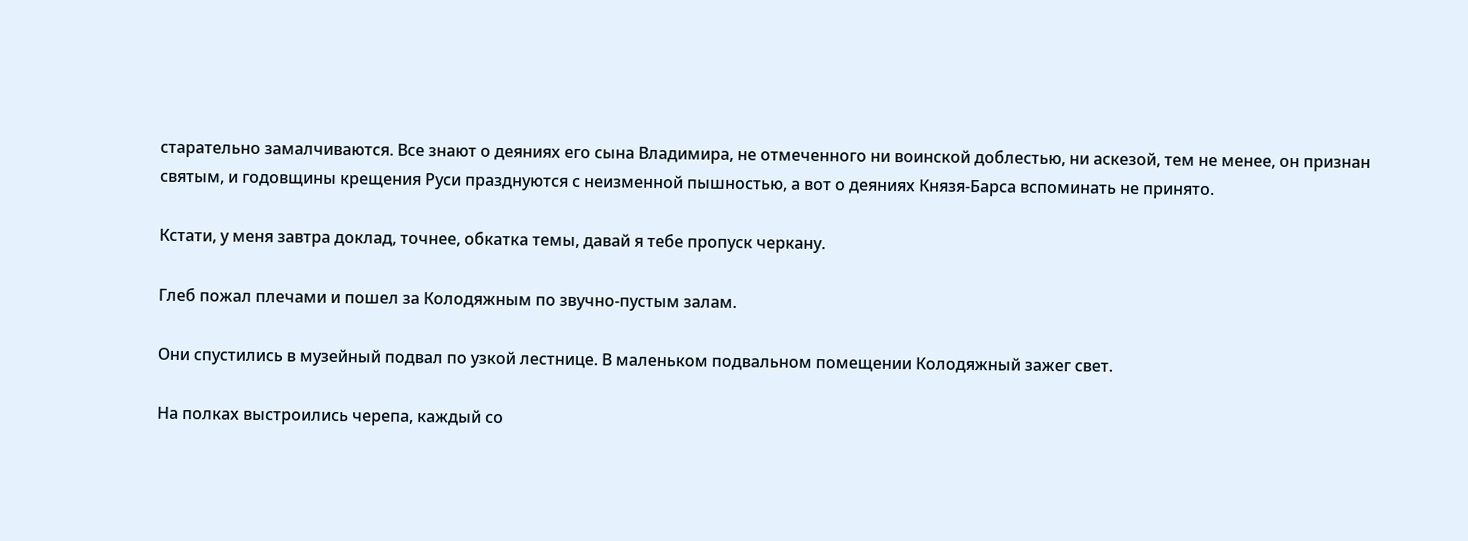старательно замалчиваются. Все знают о деяниях его сына Владимира, не отмеченного ни воинской доблестью, ни аскезой, тем не менее, он признан святым, и годовщины крещения Руси празднуются с неизменной пышностью, а вот о деяниях Князя-Барса вспоминать не принято.

Кстати, у меня завтра доклад, точнее, обкатка темы, давай я тебе пропуск черкану.

Глеб пожал плечами и пошел за Колодяжным по звучно-пустым залам.

Они спустились в музейный подвал по узкой лестнице. В маленьком подвальном помещении Колодяжный зажег свет.

На полках выстроились черепа, каждый со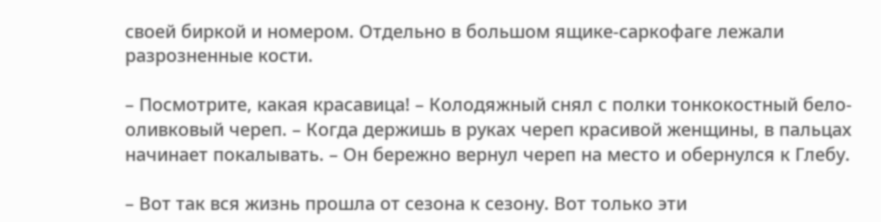своей биркой и номером. Отдельно в большом ящике-саркофаге лежали разрозненные кости.

– Посмотрите, какая красавица! – Колодяжный снял с полки тонкокостный бело-оливковый череп. – Когда держишь в руках череп красивой женщины, в пальцах начинает покалывать. – Он бережно вернул череп на место и обернулся к Глебу.

– Вот так вся жизнь прошла от сезона к сезону. Вот только эти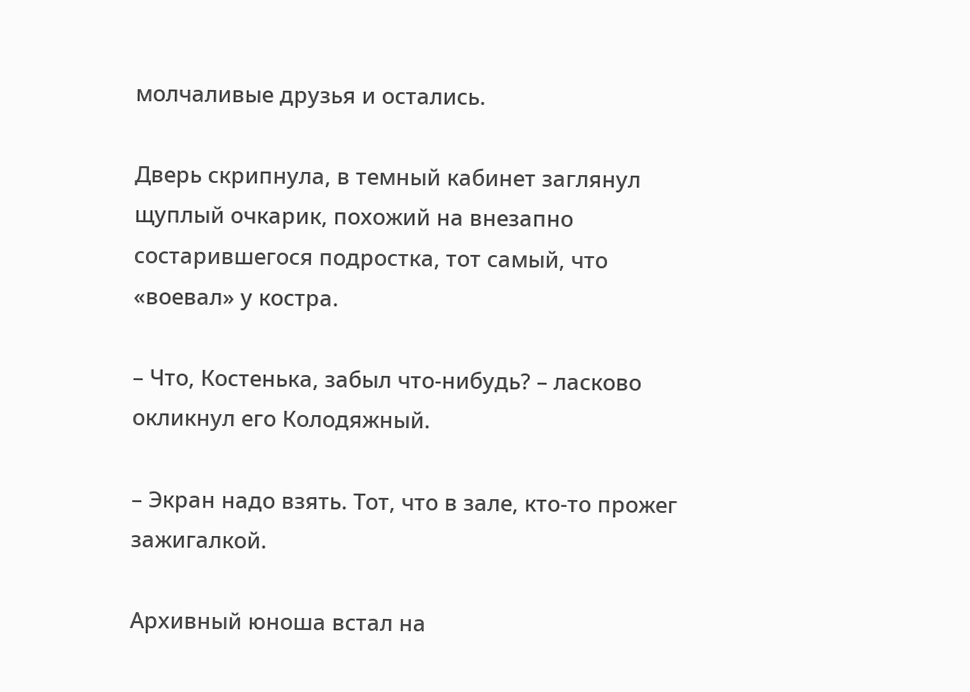молчаливые друзья и остались.

Дверь скрипнула, в темный кабинет заглянул щуплый очкарик, похожий на внезапно состарившегося подростка, тот самый, что «воевал» у костра.

– Что, Костенька, забыл что-нибудь? – ласково окликнул его Колодяжный.

– Экран надо взять. Тот, что в зале, кто-то прожег зажигалкой.

Архивный юноша встал на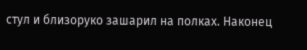стул и близоруко зашарил на полках. Наконец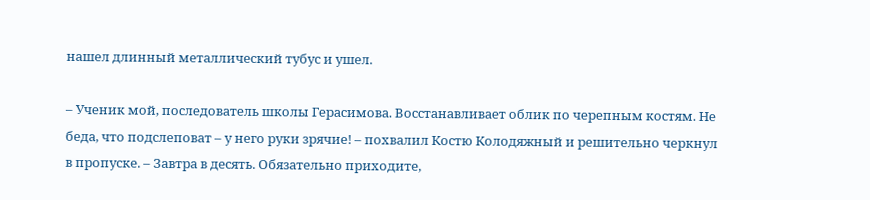нашел длинный металлический тубус и ушел.

– Ученик мой, последователь школы Герасимова. Восстанавливает облик по черепным костям. Не беда, что подслеповат – у него руки зрячие! – похвалил Костю Колодяжный и решительно черкнул в пропуске. – Завтра в десять. Обязательно приходите,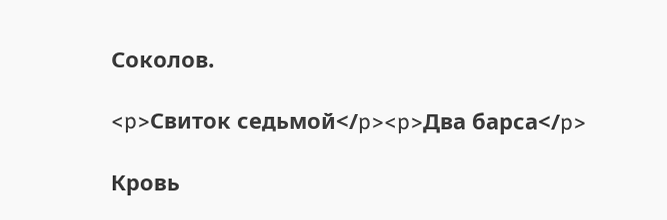Соколов.

<p>Свиток седьмой</p><p>Два барса</p>

Кровь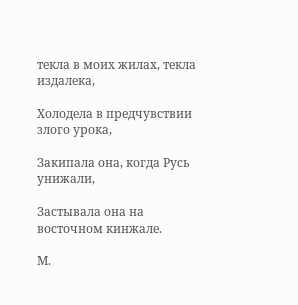текла в моих жилах, текла издалека,

Холодела в предчувствии злого урока,

Закипала она, когда Русь унижали,

Застывала она на восточном кинжале.

М.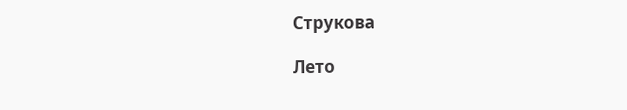Струкова

Лето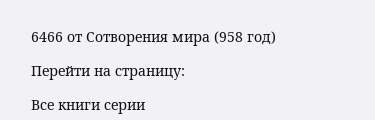6466 от Сотворения мира (958 год)

Перейти на страницу:

Все книги серии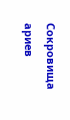Сокровища ариев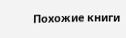Похожие книги